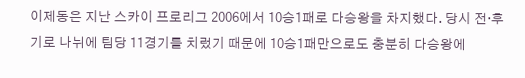이제동은 지난 스카이 프로리그 2006에서 10승1패로 다승왕을 차지했다. 당시 전·후기로 나뉘에 팀당 11경기를 치렀기 때문에 10승1패만으로도 충분히 다승왕에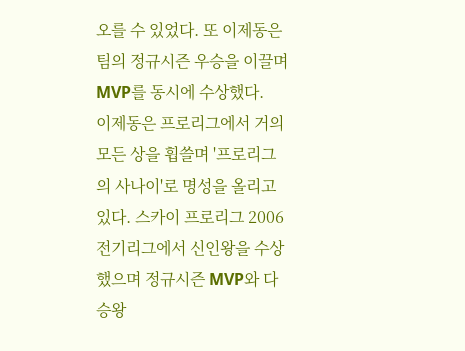오를 수 있었다. 또 이제동은 팀의 정규시즌 우승을 이끌며 MVP를 동시에 수상했다.
이제동은 프로리그에서 거의 모든 상을 휩쓸며 '프로리그의 사나이'로 명성을 올리고 있다. 스카이 프로리그 2006 전기리그에서 신인왕을 수상했으며 정규시즌 MVP와 다승왕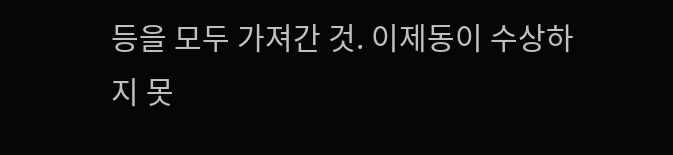등을 모두 가져간 것. 이제동이 수상하지 못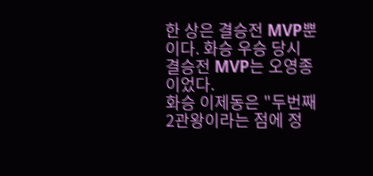한 상은 결승전 MVP뿐이다. 화승 우승 당시 결승전 MVP는 오영종이었다.
화승 이제동은 "두번째 2관왕이라는 점에 정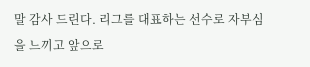말 감사 드린다. 리그를 대표하는 선수로 자부심을 느끼고 앞으로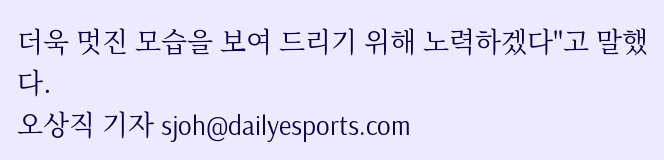더욱 멋진 모습을 보여 드리기 위해 노력하겠다"고 말했다.
오상직 기자 sjoh@dailyesports.com